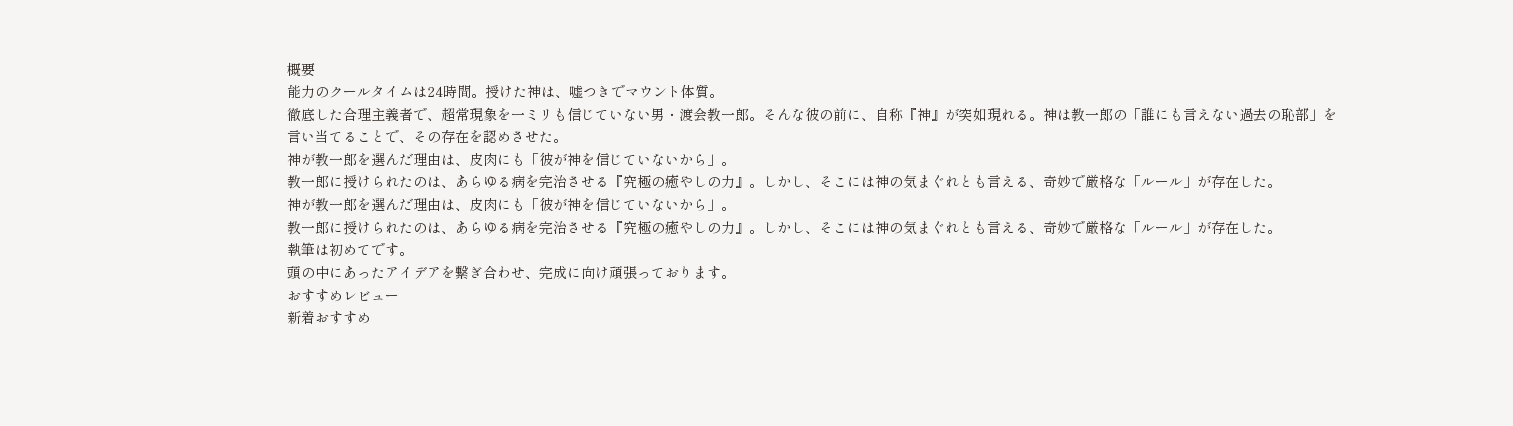概要
能力のクールタイムは24時間。授けた神は、嘘つきでマウント体質。
徹底した合理主義者で、超常現象を一ミリも信じていない男・渡会教一郎。そんな彼の前に、自称『神』が突如現れる。神は教一郎の「誰にも言えない過去の恥部」を言い当てることで、その存在を認めさせた。
神が教一郎を選んだ理由は、皮肉にも「彼が神を信じていないから」。
教一郎に授けられたのは、あらゆる病を完治させる『究極の癒やしの力』。しかし、そこには神の気まぐれとも言える、奇妙で厳格な「ルール」が存在した。
神が教一郎を選んだ理由は、皮肉にも「彼が神を信じていないから」。
教一郎に授けられたのは、あらゆる病を完治させる『究極の癒やしの力』。しかし、そこには神の気まぐれとも言える、奇妙で厳格な「ルール」が存在した。
執筆は初めてです。
頭の中にあったアイデアを繋ぎ合わせ、完成に向け頑張っております。
おすすめレビュー
新着おすすめ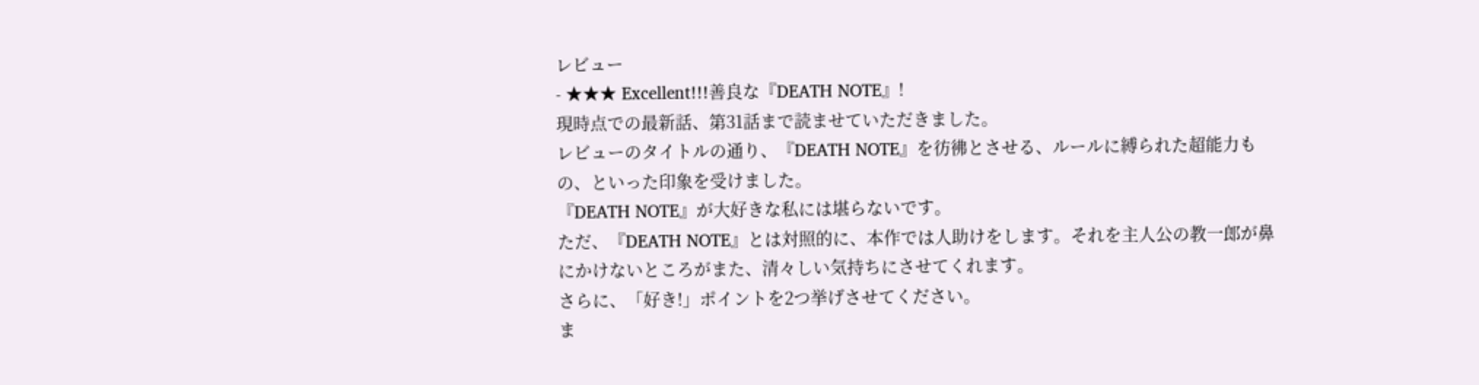レビュー
- ★★★ Excellent!!!善良な『DEATH NOTE』!
現時点での最新話、第31話まで読ませていただきました。
レビューのタイトルの通り、『DEATH NOTE』を彷彿とさせる、ルールに縛られた超能力もの、といった印象を受けました。
『DEATH NOTE』が大好きな私には堪らないです。
ただ、『DEATH NOTE』とは対照的に、本作では人助けをします。それを主人公の教一郎が鼻にかけないところがまた、清々しい気持ちにさせてくれます。
さらに、「好き!」ポイントを2つ挙げさせてください。
ま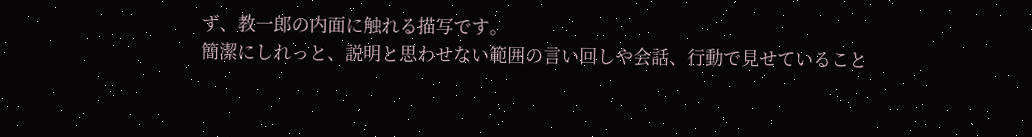ず、教一郎の内面に触れる描写です。
簡潔にしれっと、説明と思わせない範囲の言い回しや会話、行動で見せていること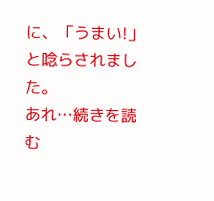に、「うまい!」と唸らされました。
あれ…続きを読む